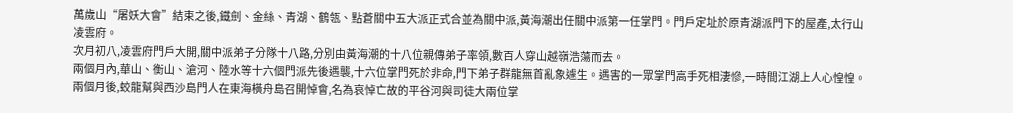萬歲山“屠妖大會”結束之後,鐵劍、金絲、青湖、鶴瓴、點蒼關中五大派正式合並為關中派,黃海潮出任關中派第一任掌門。門戶定址於原青湖派門下的屋產,太行山凌雲府。
次月初八,凌雲府門戶大開,關中派弟子分隊十八路,分別由黃海潮的十八位親傳弟子率領,數百人穿山越嶺浩蕩而去。
兩個月內,華山、衡山、滄河、陸水等十六個門派先後遇襲,十六位掌門死於非命,門下弟子群龍無首亂象遽生。遇害的一眾掌門高手死相淒慘,一時間江湖上人心惶惶。
兩個月後,蛟龍幫與西沙島門人在東海橫舟島召開悼會,名為哀悼亡故的平谷河與司徒大兩位掌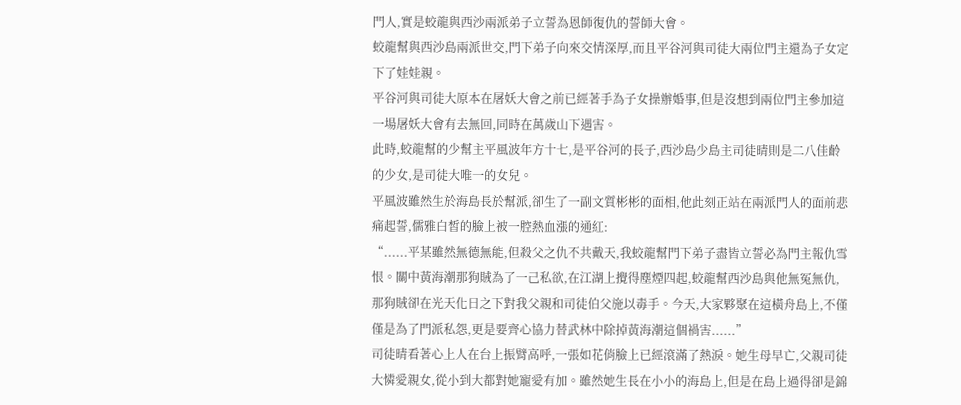門人,實是蛟龍與西沙兩派弟子立誓為恩師復仇的誓師大會。
蛟龍幫與西沙島兩派世交,門下弟子向來交情深厚,而且平谷河與司徒大兩位門主還為子女定下了娃娃親。
平谷河與司徒大原本在屠妖大會之前已經著手為子女操辦婚事,但是沒想到兩位門主參加這一場屠妖大會有去無回,同時在萬歲山下遇害。
此時,蛟龍幫的少幫主平風波年方十七,是平谷河的長子,西沙島少島主司徒晴則是二八佳齡的少女,是司徒大唯一的女兒。
平風波雖然生於海島長於幫派,卻生了一副文質彬彬的面相,他此刻正站在兩派門人的面前悲痛起誓,儒雅白皙的臉上被一腔熱血漲的通紅:
“......平某雖然無德無能,但殺父之仇不共戴天,我蛟龍幫門下弟子盡皆立誓必為門主報仇雪恨。關中黃海潮那狗賊為了一己私欲,在江湖上攪得塵煙四起,蛟龍幫西沙島與他無冤無仇,那狗賊卻在光天化日之下對我父親和司徒伯父施以毒手。今天,大家夥聚在這橫舟島上,不僅僅是為了門派私怨,更是要齊心協力替武林中除掉黃海潮這個禍害......”
司徒晴看著心上人在台上振臂高呼,一張如花俏臉上已經滾滿了熱淚。她生母早亡,父親司徒大憐愛親女,從小到大都對她寵愛有加。雖然她生長在小小的海島上,但是在島上過得卻是錦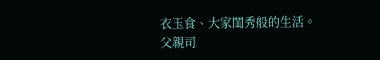衣玉食、大家閨秀般的生活。
父親司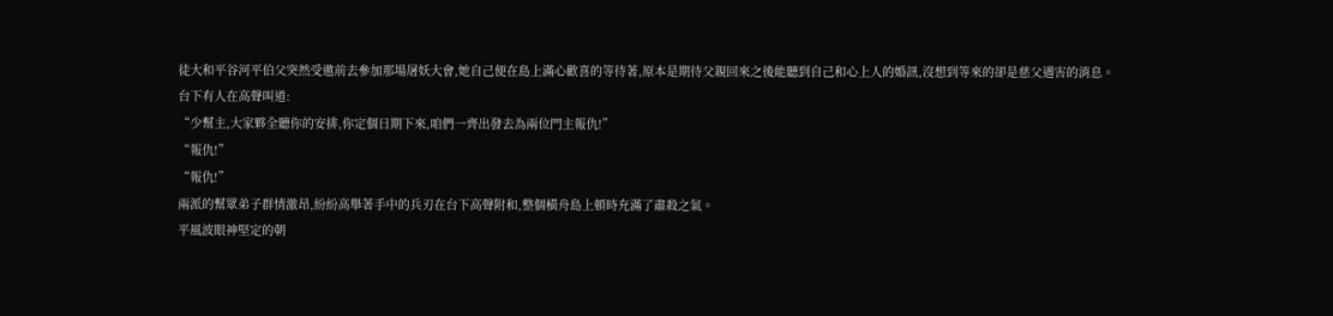徒大和平谷河平伯父突然受邀前去參加那場屠妖大會,她自己便在島上滿心歡喜的等待著,原本是期待父親回來之後能聽到自己和心上人的婚訊,沒想到等來的卻是慈父遇害的消息。
台下有人在高聲叫道:
“少幫主,大家夥全聽你的安排,你定個日期下來,咱們一齊出發去為兩位門主報仇!”
“報仇!”
“報仇!”
兩派的幫眾弟子群情激昂,紛紛高舉著手中的兵刃在台下高聲附和,整個橫舟島上頓時充滿了肅殺之氣。
平風波眼神堅定的朝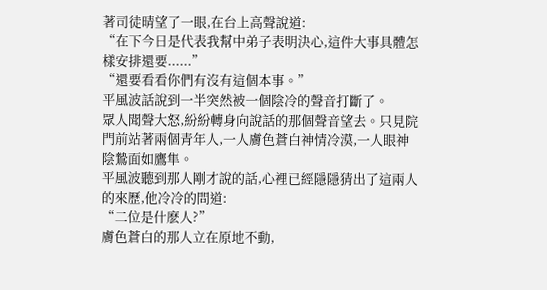著司徒晴望了一眼,在台上高聲說道:
“在下今日是代表我幫中弟子表明決心,這件大事具體怎樣安排還要......”
“還要看看你們有沒有這個本事。”
平風波話說到一半突然被一個陰冷的聲音打斷了。
眾人聞聲大怒,紛紛轉身向說話的那個聲音望去。只見院門前站著兩個青年人,一人膚色蒼白神情冷漠,一人眼神陰鷙面如鷹隼。
平風波聽到那人剛才說的話,心裡已經隱隱猜出了這兩人的來歷,他冷冷的問道:
“二位是什麽人?”
膚色蒼白的那人立在原地不動,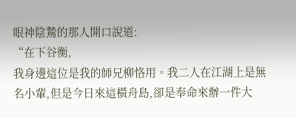眼神陰鷙的那人開口說道:
“在下谷衡,
我身邊這位是我的師兄柳恪用。我二人在江湖上是無名小輩,但是今日來這橫舟島,卻是奉命來辦一件大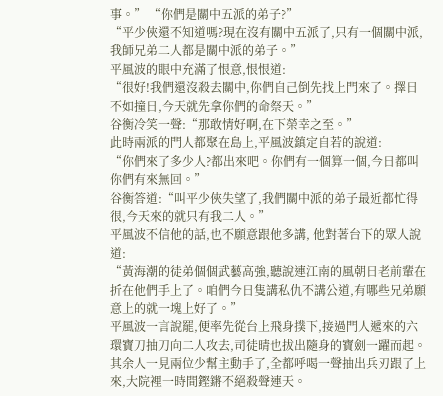事。” “你們是關中五派的弟子?”
“平少俠還不知道嗎?現在沒有關中五派了,只有一個關中派,我師兄弟二人都是關中派的弟子。”
平風波的眼中充滿了恨意,恨恨道:
“很好!我們還沒殺去關中,你們自己倒先找上門來了。擇日不如撞日,今天就先拿你們的命祭天。”
谷衡冷笑一聲:“那敢情好啊,在下榮幸之至。”
此時兩派的門人都聚在島上,平風波鎮定自若的說道:
“你們來了多少人?都出來吧。你們有一個算一個,今日都叫你們有來無回。”
谷衡答道:“叫平少俠失望了,我們關中派的弟子最近都忙得很,今天來的就只有我二人。”
平風波不信他的話,也不願意跟他多講, 他對著台下的眾人說道:
“黃海潮的徒弟個個武藝高強,聽說連江南的風朝日老前輩在折在他們手上了。咱們今日隻講私仇不講公道,有哪些兄弟願意上的就一塊上好了。”
平風波一言說罷,便率先從台上飛身撲下,接過門人遞來的六環寶刀抽刀向二人攻去,司徒晴也拔出隨身的寶劍一躍而起。其余人一見兩位少幫主動手了,全都呼喝一聲抽出兵刃跟了上來,大院裡一時間鏗鏘不絕殺聲連天。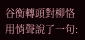谷衡轉頭對柳恪用悄聲說了一句: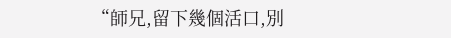“師兄,留下幾個活口,別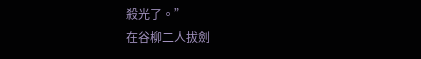殺光了。”
在谷柳二人拔劍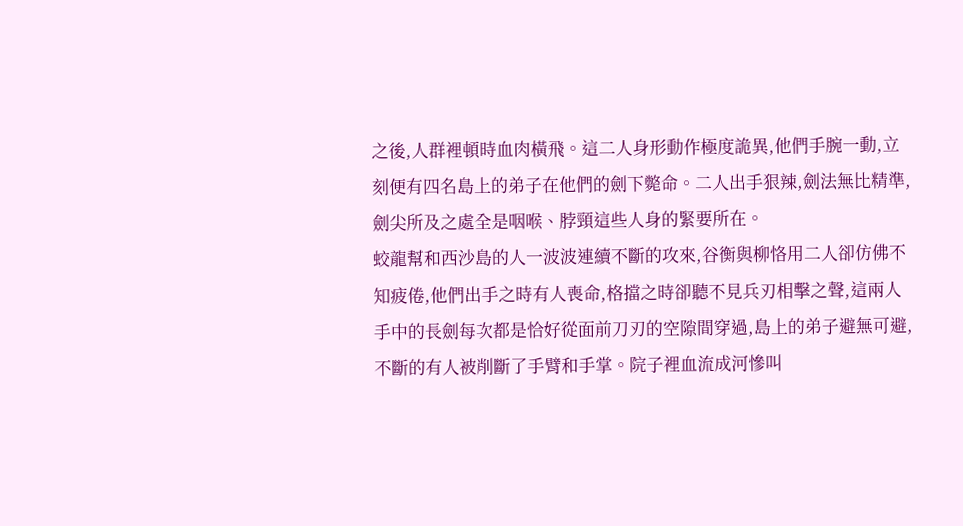之後,人群裡頓時血肉橫飛。這二人身形動作極度詭異,他們手腕一動,立刻便有四名島上的弟子在他們的劍下斃命。二人出手狠辣,劍法無比精準,劍尖所及之處全是咽喉、脖頸這些人身的緊要所在。
蛟龍幫和西沙島的人一波波連續不斷的攻來,谷衡與柳恪用二人卻仿佛不知疲倦,他們出手之時有人喪命,格擋之時卻聽不見兵刃相擊之聲,這兩人手中的長劍每次都是恰好從面前刀刃的空隙間穿過,島上的弟子避無可避,不斷的有人被削斷了手臂和手掌。院子裡血流成河慘叫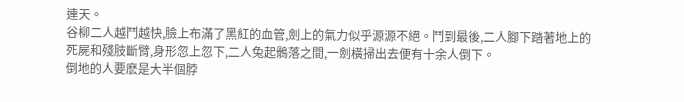連天。
谷柳二人越鬥越快,臉上布滿了黑紅的血管,劍上的氣力似乎源源不絕。鬥到最後,二人腳下踏著地上的死屍和殘肢斷臂,身形忽上忽下,二人兔起鶻落之間,一劍橫掃出去便有十余人倒下。
倒地的人要麽是大半個脖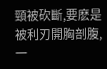頸被砍斷,要麽是被利刃開胸剖腹,一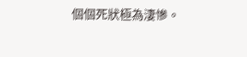個個死狀極為淒慘。